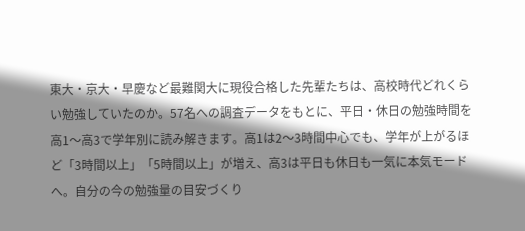東大・京大・早慶など最難関大に現役合格した先輩たちは、高校時代どれくらい勉強していたのか。57名への調査データをもとに、平日・休日の勉強時間を高1〜高3で学年別に読み解きます。高1は2〜3時間中心でも、学年が上がるほど「3時間以上」「5時間以上」が増え、高3は平日も休日も一気に本気モードへ。自分の今の勉強量の目安づくり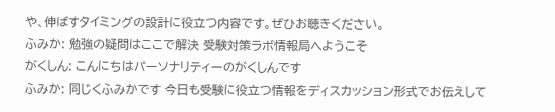や、伸ばすタイミングの設計に役立つ内容です。ぜひお聴きください。
ふみか: 勉強の疑問はここで解決 受験対策ラボ情報局へようこそ
がくしん: こんにちはパーソナリティーのがくしんです
ふみか: 同じくふみかです 今日も受験に役立つ情報をディスカッション形式でお伝えして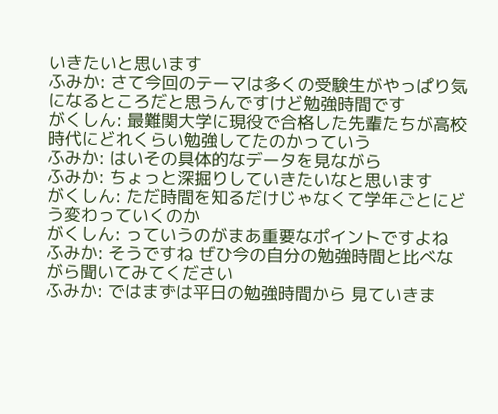いきたいと思います
ふみか: さて今回のテーマは多くの受験生がやっぱり気になるところだと思うんですけど勉強時間です
がくしん: 最難関大学に現役で合格した先輩たちが高校時代にどれくらい勉強してたのかっていう
ふみか: はいその具体的なデータを見ながら
ふみか: ちょっと深掘りしていきたいなと思います
がくしん: ただ時間を知るだけじゃなくて学年ごとにどう変わっていくのか
がくしん: っていうのがまあ重要なポイントですよね
ふみか: そうですね ぜひ今の自分の勉強時間と比べながら聞いてみてください
ふみか: ではまずは平日の勉強時間から 見ていきま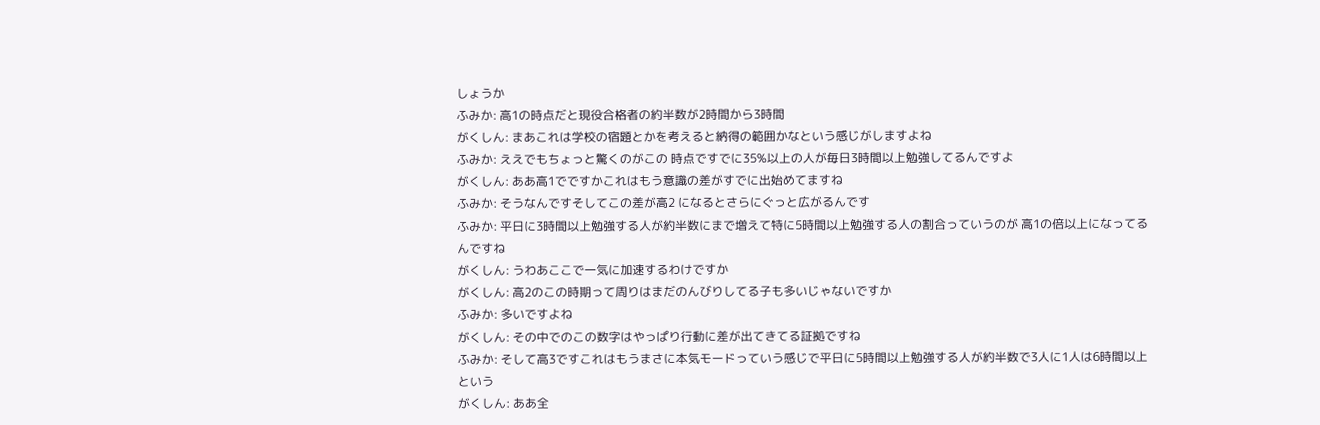しょうか
ふみか: 高1の時点だと現役合格者の約半数が2時間から3時間
がくしん: まあこれは学校の宿題とかを考えると納得の範囲かなという感じがしますよね
ふみか: ええでもちょっと驚くのがこの 時点ですでに35%以上の人が毎日3時間以上勉強してるんですよ
がくしん: ああ高1でですかこれはもう意識の差がすでに出始めてますね
ふみか: そうなんですそしてこの差が高2 になるとさらにぐっと広がるんです
ふみか: 平日に3時間以上勉強する人が約半数にまで増えて特に5時間以上勉強する人の割合っていうのが 高1の倍以上になってるんですね
がくしん: うわあここで一気に加速するわけですか
がくしん: 高2のこの時期って周りはまだのんびりしてる子も多いじゃないですか
ふみか: 多いですよね
がくしん: その中でのこの数字はやっぱり行動に差が出てきてる証拠ですね
ふみか: そして高3ですこれはもうまさに本気モードっていう感じで平日に5時間以上勉強する人が約半数で3人に1人は6時間以上という
がくしん: ああ全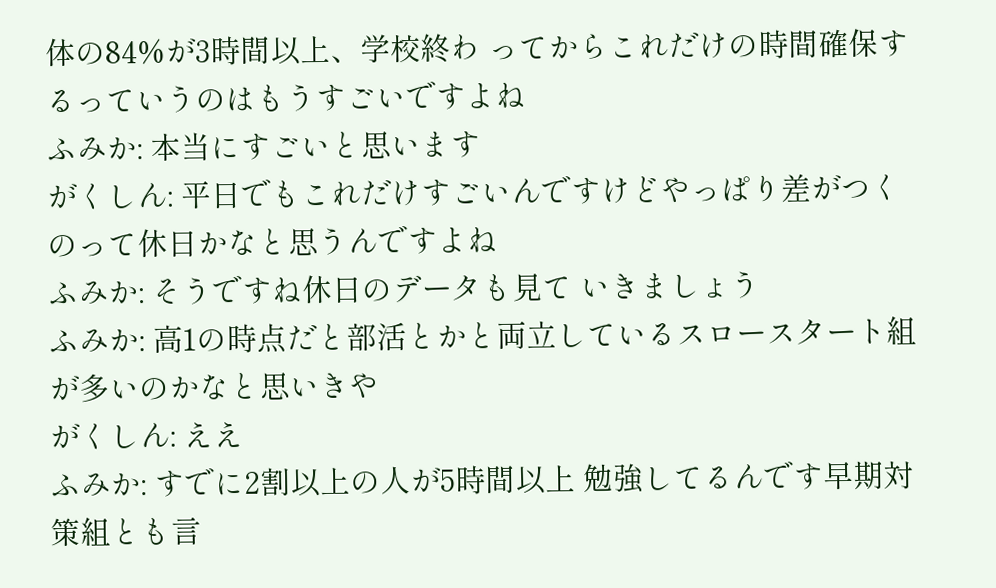体の84%が3時間以上、学校終わ ってからこれだけの時間確保するっていうのはもうすごいですよね
ふみか: 本当にすごいと思います
がくしん: 平日でもこれだけすごいんですけどやっぱり差がつくのって休日かなと思うんですよね
ふみか: そうですね休日のデータも見て いきましょう
ふみか: 高1の時点だと部活とかと両立しているスロースタート組が多いのかなと思いきや
がくしん: ええ
ふみか: すでに2割以上の人が5時間以上 勉強してるんです早期対策組とも言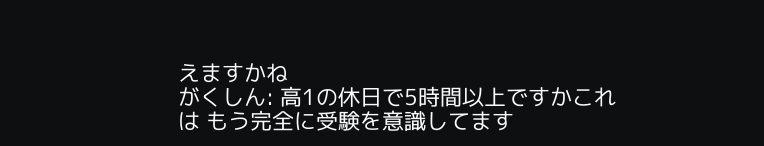えますかね
がくしん: 高1の休日で5時間以上ですかこれは もう完全に受験を意識してます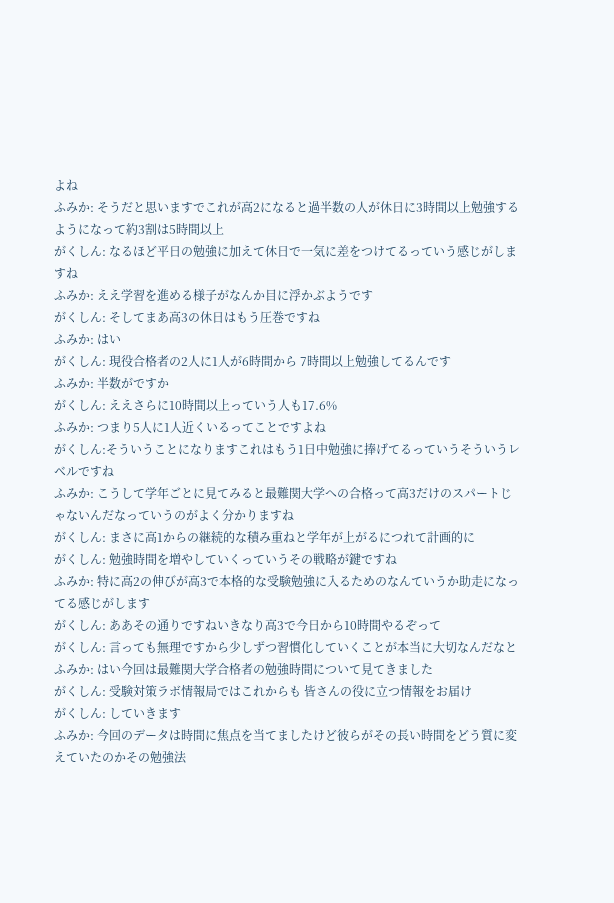よね
ふみか: そうだと思いますでこれが高2になると過半数の人が休日に3時間以上勉強するようになって約3割は5時間以上
がくしん: なるほど平日の勉強に加えて休日で一気に差をつけてるっていう感じがしますね
ふみか: ええ学習を進める様子がなんか目に浮かぶようです
がくしん: そしてまあ高3の休日はもう圧巻ですね
ふみか: はい
がくしん: 現役合格者の2人に1人が6時間から 7時間以上勉強してるんです
ふみか: 半数がですか
がくしん: ええさらに10時間以上っていう人も17.6%
ふみか: つまり5人に1人近くいるってことですよね
がくしん:そういうことになりますこれはもう1日中勉強に捧げてるっていうそういうレベルですね
ふみか: こうして学年ごとに見てみると最難関大学への合格って高3だけのスパートじゃないんだなっていうのがよく分かりますね
がくしん: まさに高1からの継続的な積み重ねと学年が上がるにつれて計画的に
がくしん: 勉強時間を増やしていくっていうその戦略が鍵ですね
ふみか: 特に高2の伸びが高3で本格的な受験勉強に入るためのなんていうか助走になってる感じがします
がくしん: ああその通りですねいきなり高3で今日から10時間やるぞって
がくしん: 言っても無理ですから少しずつ習慣化していくことが本当に大切なんだなと
ふみか: はい今回は最難関大学合格者の勉強時間について見てきました
がくしん: 受験対策ラボ情報局ではこれからも 皆さんの役に立つ情報をお届け
がくしん: していきます
ふみか: 今回のデータは時間に焦点を当てましたけど彼らがその長い時間をどう質に変えていたのかその勉強法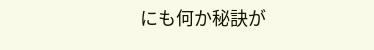にも何か秘訣が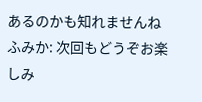あるのかも知れませんね
ふみか: 次回もどうぞお楽しみ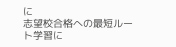に
志望校合格への最短ルート学習に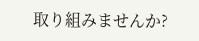取り組みませんか?